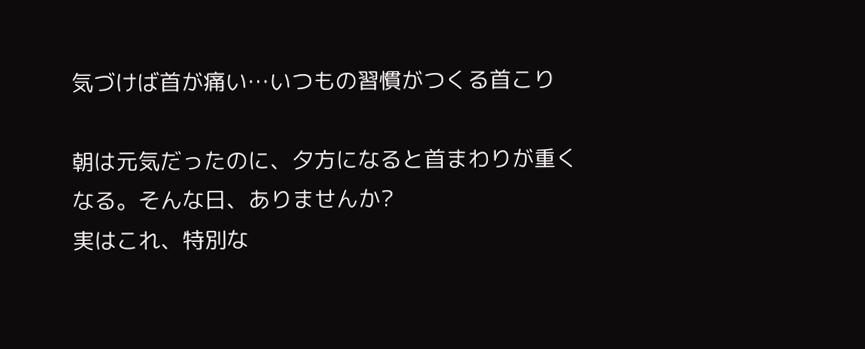気づけば首が痛い…いつもの習慣がつくる首こり

朝は元気だったのに、夕方になると首まわりが重くなる。そんな日、ありませんか?
実はこれ、特別な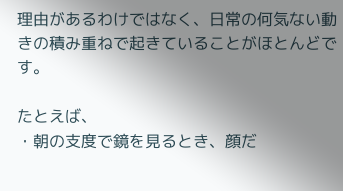理由があるわけではなく、日常の何気ない動きの積み重ねで起きていることがほとんどです。

たとえば、
・朝の支度で鏡を見るとき、顔だ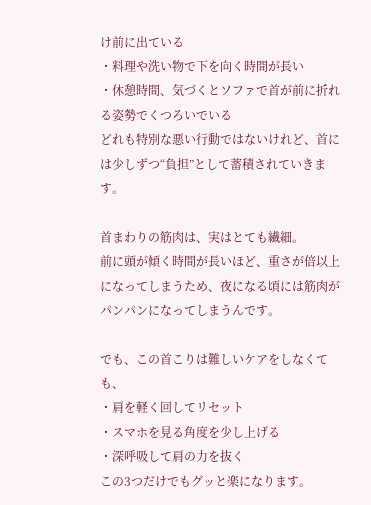け前に出ている
・料理や洗い物で下を向く時間が長い
・休憩時間、気づくとソファで首が前に折れる姿勢でくつろいでいる
どれも特別な悪い行動ではないけれど、首には少しずつ“負担”として蓄積されていきます。

首まわりの筋肉は、実はとても繊細。
前に頭が傾く時間が長いほど、重さが倍以上になってしまうため、夜になる頃には筋肉がパンパンになってしまうんです。

でも、この首こりは難しいケアをしなくても、
・肩を軽く回してリセット
・スマホを見る角度を少し上げる
・深呼吸して肩の力を抜く
この3つだけでもグッと楽になります。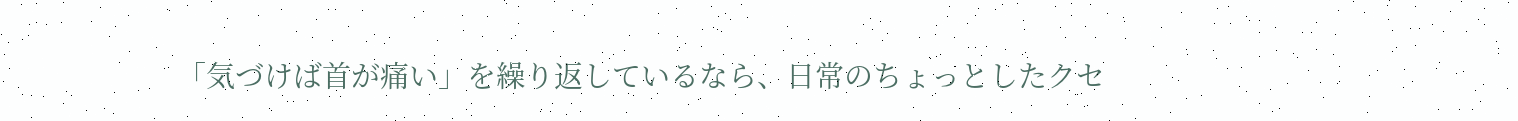「気づけば首が痛い」を繰り返しているなら、日常のちょっとしたクセ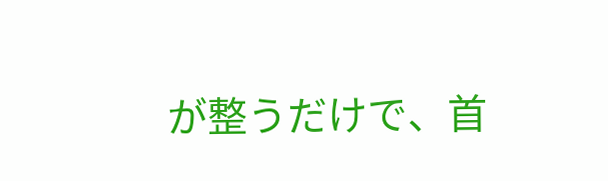が整うだけで、首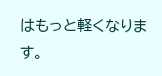はもっと軽くなります。